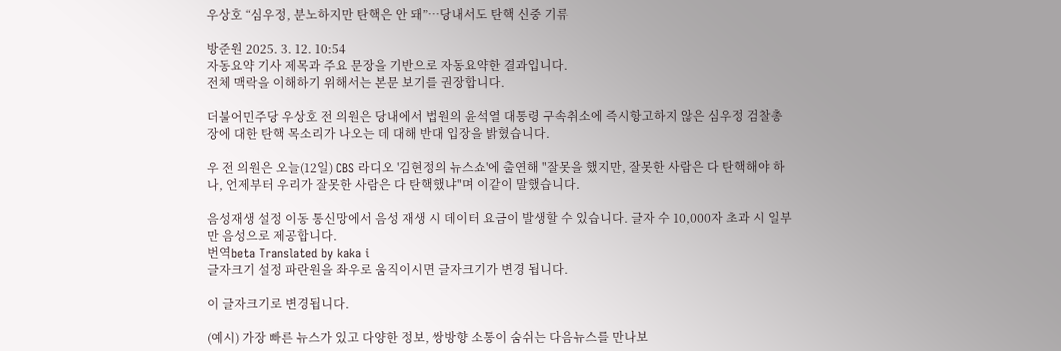우상호 “심우정, 분노하지만 탄핵은 안 돼”…당내서도 탄핵 신중 기류

방준원 2025. 3. 12. 10:54
자동요약 기사 제목과 주요 문장을 기반으로 자동요약한 결과입니다.
전체 맥락을 이해하기 위해서는 본문 보기를 권장합니다.

더불어민주당 우상호 전 의원은 당내에서 법원의 윤석열 대통령 구속취소에 즉시항고하지 않은 심우정 검찰총장에 대한 탄핵 목소리가 나오는 데 대해 반대 입장을 밝혔습니다.

우 전 의원은 오늘(12일) CBS 라디오 '김현정의 뉴스쇼'에 출연해 "잘못을 했지만, 잘못한 사람은 다 탄핵해야 하나, 언제부터 우리가 잘못한 사람은 다 탄핵했냐"며 이같이 말했습니다.

음성재생 설정 이동 통신망에서 음성 재생 시 데이터 요금이 발생할 수 있습니다. 글자 수 10,000자 초과 시 일부만 음성으로 제공합니다.
번역beta Translated by kaka i
글자크기 설정 파란원을 좌우로 움직이시면 글자크기가 변경 됩니다.

이 글자크기로 변경됩니다.

(예시) 가장 빠른 뉴스가 있고 다양한 정보, 쌍방향 소통이 숨쉬는 다음뉴스를 만나보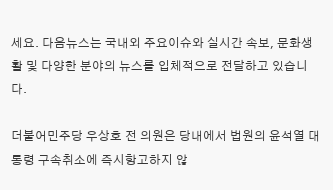세요. 다음뉴스는 국내외 주요이슈와 실시간 속보, 문화생활 및 다양한 분야의 뉴스를 입체적으로 전달하고 있습니다.

더불어민주당 우상호 전 의원은 당내에서 법원의 윤석열 대통령 구속취소에 즉시항고하지 않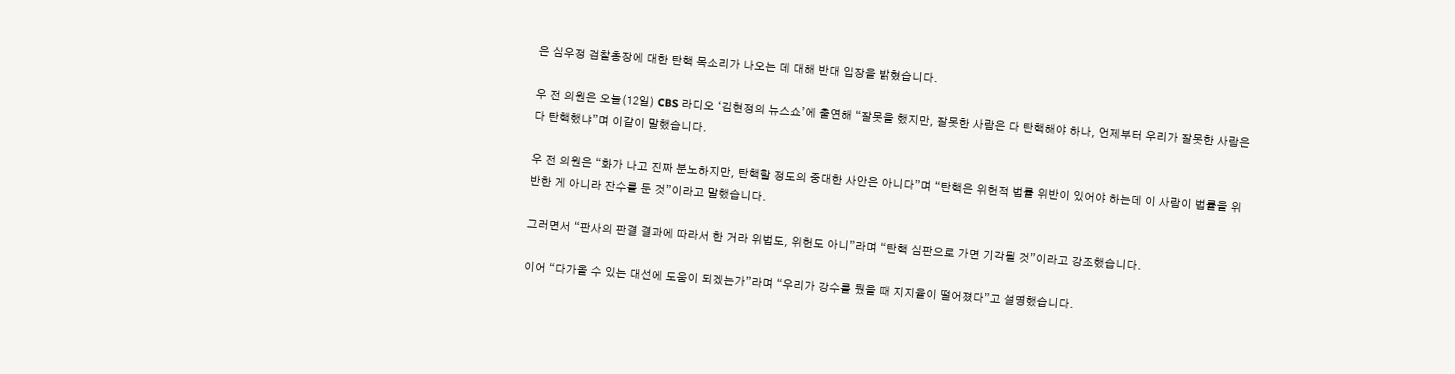은 심우정 검찰총장에 대한 탄핵 목소리가 나오는 데 대해 반대 입장을 밝혔습니다.

우 전 의원은 오늘(12일) CBS 라디오 ‘김현정의 뉴스쇼’에 출연해 “잘못을 했지만, 잘못한 사람은 다 탄핵해야 하나, 언제부터 우리가 잘못한 사람은 다 탄핵했냐”며 이같이 말했습니다.

우 전 의원은 “화가 나고 진짜 분노하지만, 탄핵할 정도의 중대한 사안은 아니다”며 “탄핵은 위헌적 법률 위반이 있어야 하는데 이 사람이 법률을 위반한 게 아니라 잔수를 둔 것”이라고 말했습니다.

그러면서 “판사의 판결 결과에 따라서 한 거라 위법도, 위헌도 아니”라며 “탄핵 심판으로 가면 기각될 것”이라고 강조했습니다.

이어 “다가올 수 있는 대선에 도움이 되겠는가”라며 “우리가 강수를 뒀을 때 지지율이 떨어졌다”고 설명했습니다.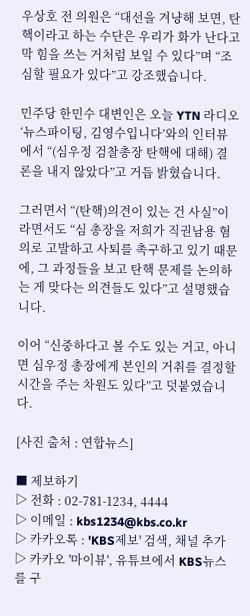우상호 전 의원은 “대선을 겨냥해 보면, 탄핵이라고 하는 수단은 우리가 화가 난다고 막 힘을 쓰는 거처럼 보일 수 있다”며 “조심할 필요가 있다”고 강조했습니다.

민주당 한민수 대변인은 오늘 YTN 라디오 ‘뉴스파이팅, 김영수입니다’와의 인터뷰에서 “(심우정 검찰총장 탄핵에 대해) 결론을 내지 않았다”고 거듭 밝혔습니다.

그러면서 “(탄핵)의견이 있는 건 사실”이라면서도 “심 총장을 저희가 직권남용 혐의로 고발하고 사퇴를 촉구하고 있기 때문에, 그 과정들을 보고 탄핵 문제를 논의하는 게 맞다는 의견들도 있다”고 설명했습니다.

이어 “신중하다고 볼 수도 있는 거고, 아니면 심우정 총장에게 본인의 거취를 결정할 시간을 주는 차원도 있다”고 덧붙였습니다.

[사진 출처 : 연합뉴스]

■ 제보하기
▷ 전화 : 02-781-1234, 4444
▷ 이메일 : kbs1234@kbs.co.kr
▷ 카카오톡 : 'KBS제보' 검색, 채널 추가
▷ 카카오 '마이뷰', 유튜브에서 KBS뉴스를 구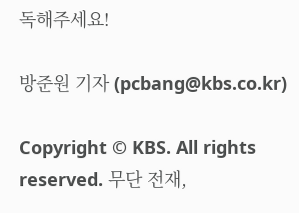독해주세요!

방준원 기자 (pcbang@kbs.co.kr)

Copyright © KBS. All rights reserved. 무단 전재,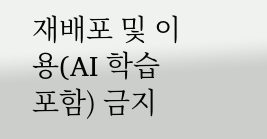재배포 및 이용(AI 학습 포함) 금지